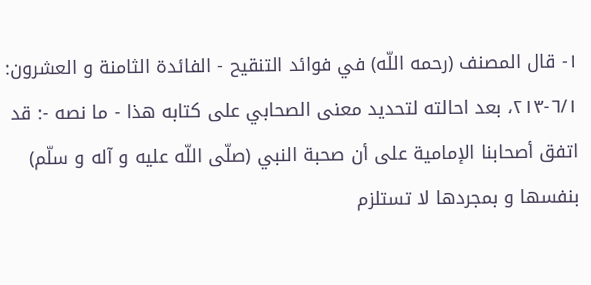١- قال المصنف (رحمه اللّه) في فوائد التنقيح - الفائدة الثامنة و العشرون: ٦/١-٢١٣، بعد احالته لتحديد معنى الصحابي على كتابه هذا - ما نصه -: قد اتفق أصحابنا الإمامية على أن صحبة النبي (صلّى اللّه عليه و آله و سلّم) بنفسها و بمجردها لا تستلزم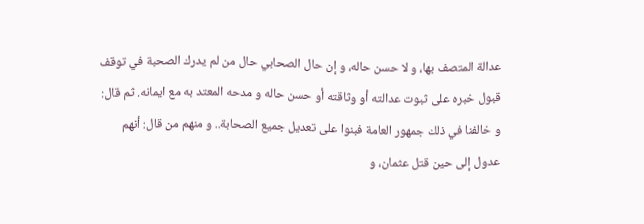عدالة المتصف بها، و لا حسن حاله، و إن حال الصحابي حال من لم يدرك الصحبة في توقف قبول خبره على ثبوت عدالته أو وثاقته أو حسن حاله و مدحه المعتد به مع ايمانه. ثم قال: و خالفنا في ذلك جمهور العامة فبنوا على تعديل جميع الصحابة.. و منهم من قال: أنهم عدول إلى حين قتل عثمان، و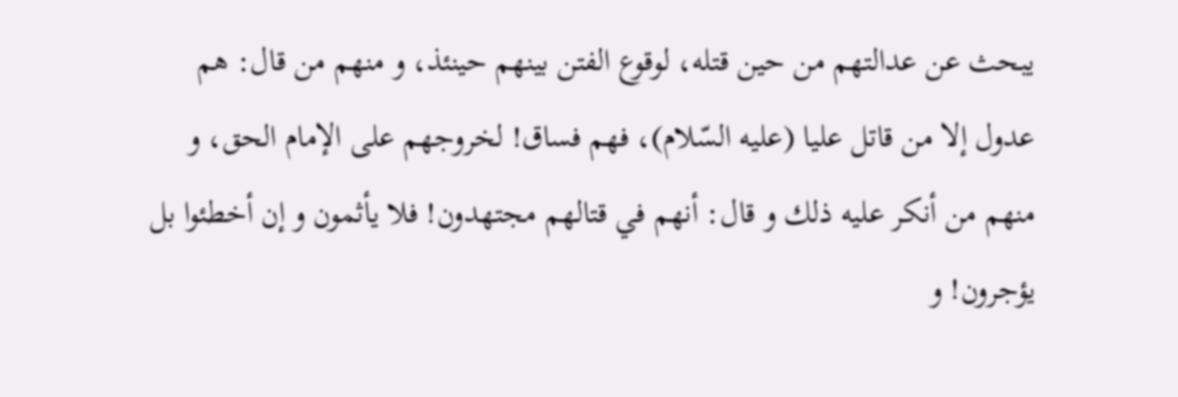يبحث عن عدالتهم من حين قتله، لوقوع الفتن بينهم حينئذ، و منهم من قال: هم عدول إلا من قاتل عليا (عليه السّلام)، فهم فساق! لخروجهم على الإمام الحق، و منهم من أنكر عليه ذلك و قال: أنهم في قتالهم مجتهدون! فلا يأثمون و إن أخطئوا بل يؤجرون! و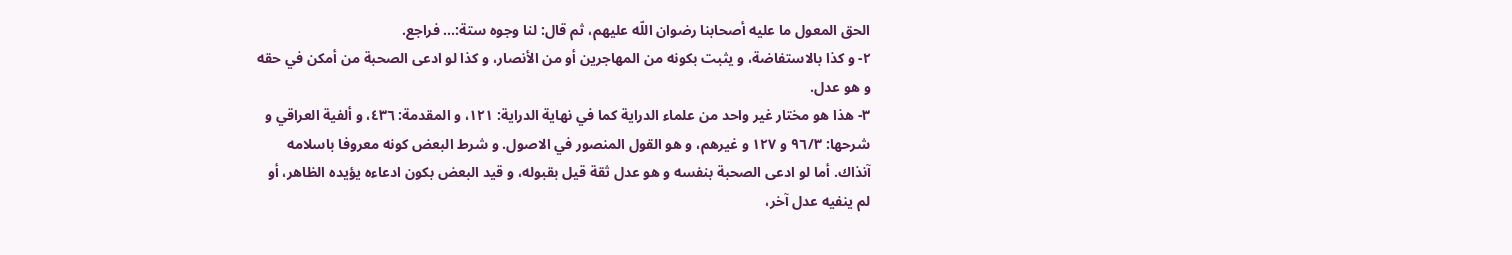الحق المعول ما عليه أصحابنا رضوان اللّه عليهم، ثم قال: لنا وجوه ستة:... فراجع.
٢- و كذا بالاستفاضة، و يثبت بكونه من المهاجرين أو من الأنصار، و كذا لو ادعى الصحبة من أمكن في حقه و هو عدل.
٣- هذا هو مختار غير واحد من علماء الدراية كما في نهاية الدراية: ١٢١، و المقدمة: ٤٣٦، و ألفية العراقي و شرحها: ٩٦/٣ و ١٢٧ و غيرهم، و هو القول المنصور في الاصول. و شرط البعض كونه معروفا باسلامه آنذاك. أما لو ادعى الصحبة بنفسه و هو عدل ثقة قيل بقبوله، و قيد البعض بكون ادعاءه يؤيده الظاهر، أو لم ينفيه عدل آخر،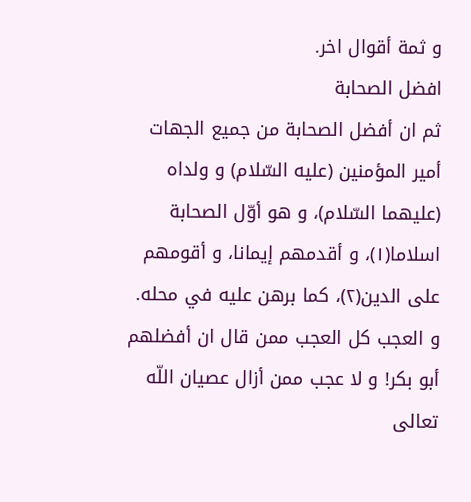و ثمة أقوال اخر.
افضل الصحابة
ثم ان أفضل الصحابة من جميع الجهات أمير المؤمنين (عليه السّلام) و ولداه (عليهما السّلام)، و هو أوّل الصحابة اسلاما(١)، و أقدمهم إيمانا، و أقومهم على الدين(٢)، كما برهن عليه في محله.
و العجب كل العجب ممن قال ان أفضلهم أبو بكر! و لا عجب ممن أزال عصيان اللّه تعالى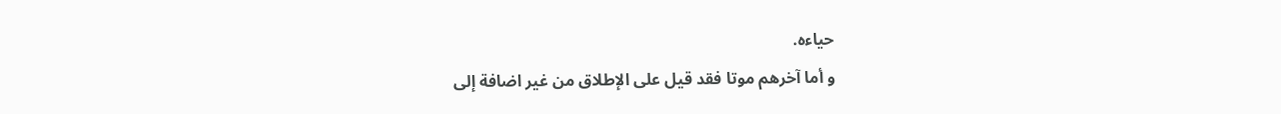حياءه.
و أما آخرهم موتا فقد قيل على الإطلاق من غير اضافة إلى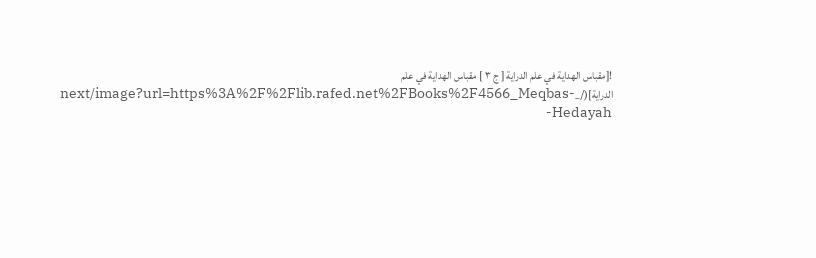![مقباس الهداية في علم الدراية [ ج ٣ ] مقباس الهداية في علم الدراية](/_next/image?url=https%3A%2F%2Flib.rafed.net%2FBooks%2F4566_Meqbas-Hedayah-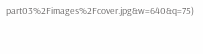part03%2Fimages%2Fcover.jpg&w=640&q=75)